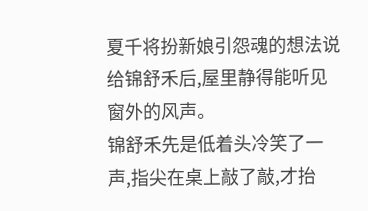夏千将扮新娘引怨魂的想法说给锦舒禾后,屋里静得能听见窗外的风声。
锦舒禾先是低着头冷笑了一声,指尖在桌上敲了敲,才抬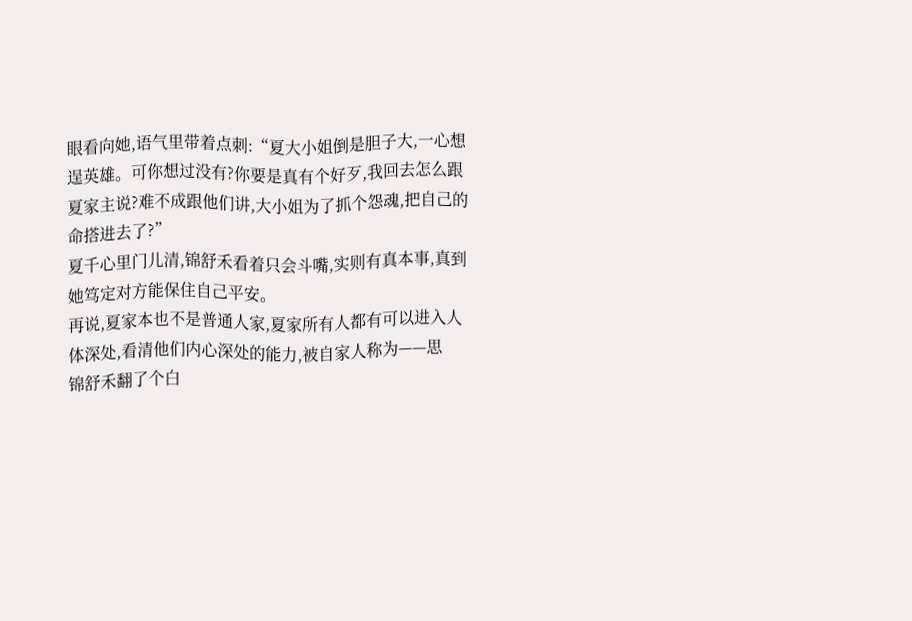眼看向她,语气里带着点刺:“夏大小姐倒是胆子大,一心想逞英雄。可你想过没有?你要是真有个好歹,我回去怎么跟夏家主说?难不成跟他们讲,大小姐为了抓个怨魂,把自己的命搭进去了?”
夏千心里门儿清,锦舒禾看着只会斗嘴,实则有真本事,真到她笃定对方能保住自己平安。
再说,夏家本也不是普通人家,夏家所有人都有可以进入人体深处,看清他们内心深处的能力,被自家人称为——思
锦舒禾翻了个白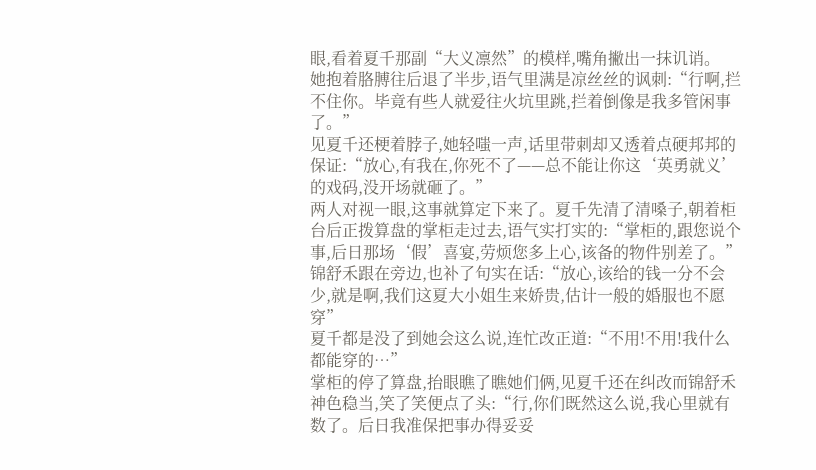眼,看着夏千那副“大义凛然”的模样,嘴角撇出一抹讥诮。
她抱着胳膊往后退了半步,语气里满是凉丝丝的讽刺:“行啊,拦不住你。毕竟有些人就爱往火坑里跳,拦着倒像是我多管闲事了。”
见夏千还梗着脖子,她轻嗤一声,话里带刺却又透着点硬邦邦的保证:“放心,有我在,你死不了——总不能让你这‘英勇就义’的戏码,没开场就砸了。”
两人对视一眼,这事就算定下来了。夏千先清了清嗓子,朝着柜台后正拨算盘的掌柜走过去,语气实打实的:“掌柜的,跟您说个事,后日那场‘假’喜宴,劳烦您多上心,该备的物件别差了。”
锦舒禾跟在旁边,也补了句实在话:“放心,该给的钱一分不会少,就是啊,我们这夏大小姐生来娇贵,估计一般的婚服也不愿穿”
夏千都是没了到她会这么说,连忙改正道:“不用!不用!我什么都能穿的…”
掌柜的停了算盘,抬眼瞧了瞧她们俩,见夏千还在纠改而锦舒禾神色稳当,笑了笑便点了头:“行,你们既然这么说,我心里就有数了。后日我准保把事办得妥妥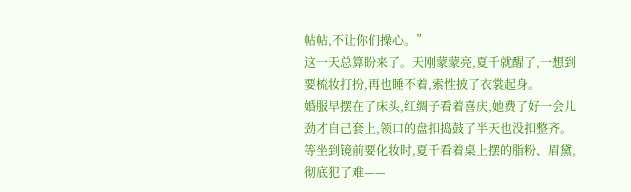帖帖,不让你们操心。”
这一天总算盼来了。天刚蒙蒙亮,夏千就醒了,一想到要梳妆打扮,再也睡不着,索性披了衣裳起身。
婚服早摆在了床头,红绸子看着喜庆,她费了好一会儿劲才自己套上,领口的盘扣捣鼓了半天也没扣整齐。等坐到镜前要化妆时,夏千看着桌上摆的脂粉、眉黛,彻底犯了难——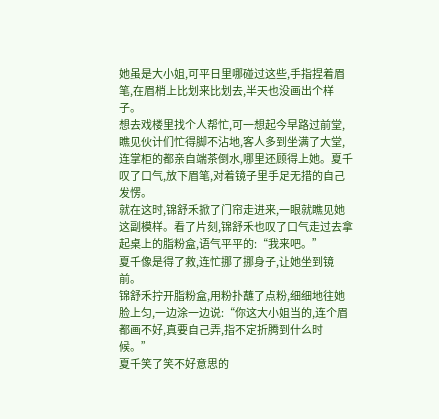她虽是大小姐,可平日里哪碰过这些,手指捏着眉笔,在眉梢上比划来比划去,半天也没画出个样子。
想去戏楼里找个人帮忙,可一想起今早路过前堂,瞧见伙计们忙得脚不沾地,客人多到坐满了大堂,连掌柜的都亲自端茶倒水,哪里还顾得上她。夏千叹了口气,放下眉笔,对着镜子里手足无措的自己发愣。
就在这时,锦舒禾掀了门帘走进来,一眼就瞧见她这副模样。看了片刻,锦舒禾也叹了口气走过去拿起桌上的脂粉盒,语气平平的:“我来吧。”
夏千像是得了救,连忙挪了挪身子,让她坐到镜前。
锦舒禾拧开脂粉盒,用粉扑蘸了点粉,细细地往她脸上匀,一边涂一边说:“你这大小姐当的,连个眉都画不好,真要自己弄,指不定折腾到什么时候。”
夏千笑了笑不好意思的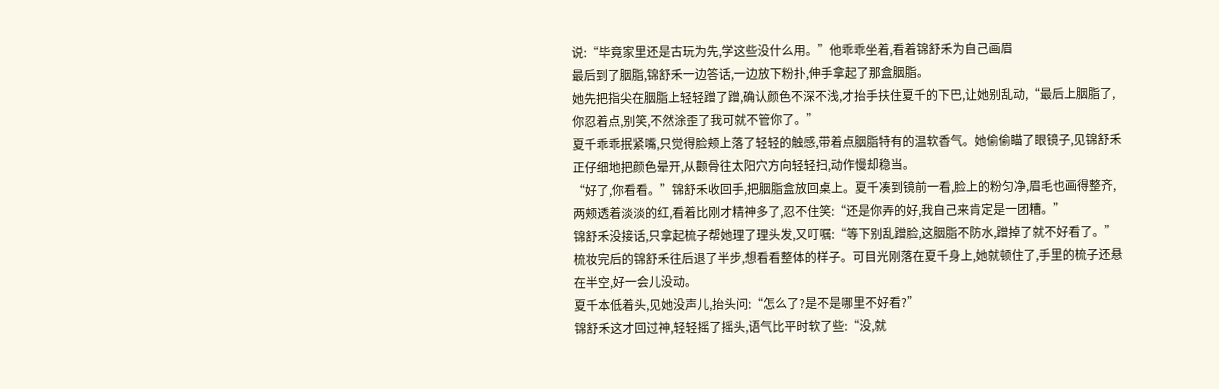说:“毕竟家里还是古玩为先,学这些没什么用。”他乖乖坐着,看着锦舒禾为自己画眉
最后到了胭脂,锦舒禾一边答话,一边放下粉扑,伸手拿起了那盒胭脂。
她先把指尖在胭脂上轻轻蹭了蹭,确认颜色不深不浅,才抬手扶住夏千的下巴,让她别乱动,“最后上胭脂了,你忍着点,别笑,不然涂歪了我可就不管你了。”
夏千乖乖抿紧嘴,只觉得脸颊上落了轻轻的触感,带着点胭脂特有的温软香气。她偷偷瞄了眼镜子,见锦舒禾正仔细地把颜色晕开,从颧骨往太阳穴方向轻轻扫,动作慢却稳当。
“好了,你看看。”锦舒禾收回手,把胭脂盒放回桌上。夏千凑到镜前一看,脸上的粉匀净,眉毛也画得整齐,两颊透着淡淡的红,看着比刚才精神多了,忍不住笑:“还是你弄的好,我自己来肯定是一团糟。”
锦舒禾没接话,只拿起梳子帮她理了理头发,又叮嘱:“等下别乱蹭脸,这胭脂不防水,蹭掉了就不好看了。”
梳妆完后的锦舒禾往后退了半步,想看看整体的样子。可目光刚落在夏千身上,她就顿住了,手里的梳子还悬在半空,好一会儿没动。
夏千本低着头,见她没声儿,抬头问:“怎么了?是不是哪里不好看?”
锦舒禾这才回过神,轻轻摇了摇头,语气比平时软了些:“没,就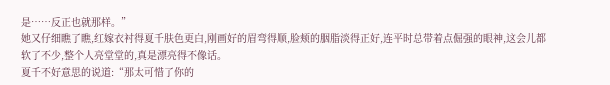是……反正也就那样。”
她又仔细瞧了瞧,红嫁衣衬得夏千肤色更白,刚画好的眉弯得顺,脸颊的胭脂淡得正好,连平时总带着点倔强的眼神,这会儿都软了不少,整个人亮堂堂的,真是漂亮得不像话。
夏千不好意思的说道:“那太可惜了你的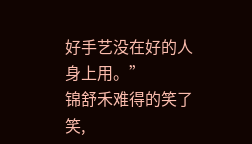好手艺没在好的人身上用。”
锦舒禾难得的笑了笑,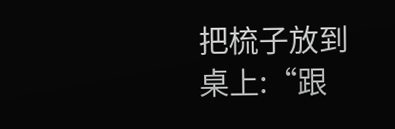把梳子放到桌上:“跟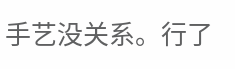手艺没关系。行了